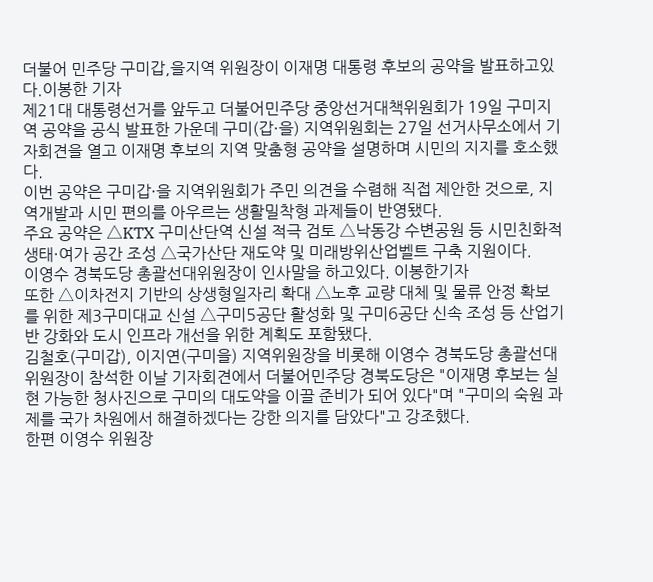더불어 민주당 구미갑,을지역 위원장이 이재명 대통령 후보의 공약을 발표하고있다.이봉한 기자
제21대 대통령선거를 앞두고 더불어민주당 중앙선거대책위원회가 19일 구미지역 공약을 공식 발표한 가운데 구미(갑·을) 지역위원회는 27일 선거사무소에서 기자회견을 열고 이재명 후보의 지역 맞춤형 공약을 설명하며 시민의 지지를 호소했다.
이번 공약은 구미갑·을 지역위원회가 주민 의견을 수렴해 직접 제안한 것으로, 지역개발과 시민 편의를 아우르는 생활밀착형 과제들이 반영됐다.
주요 공약은 △KTX 구미산단역 신설 적극 검토 △낙동강 수변공원 등 시민친화적 생태·여가 공간 조성 △국가산단 재도약 및 미래방위산업벨트 구축 지원이다.
이영수 경북도당 총괄선대위원장이 인사말을 하고있다. 이봉한기자
또한 △이차전지 기반의 상생형일자리 확대 △노후 교량 대체 및 물류 안정 확보를 위한 제3구미대교 신설 △구미5공단 활성화 및 구미6공단 신속 조성 등 산업기반 강화와 도시 인프라 개선을 위한 계획도 포함됐다.
김철호(구미갑), 이지연(구미을) 지역위원장을 비롯해 이영수 경북도당 총괄선대위원장이 참석한 이날 기자회견에서 더불어민주당 경북도당은 "이재명 후보는 실현 가능한 청사진으로 구미의 대도약을 이끌 준비가 되어 있다"며 "구미의 숙원 과제를 국가 차원에서 해결하겠다는 강한 의지를 담았다"고 강조했다.
한편 이영수 위원장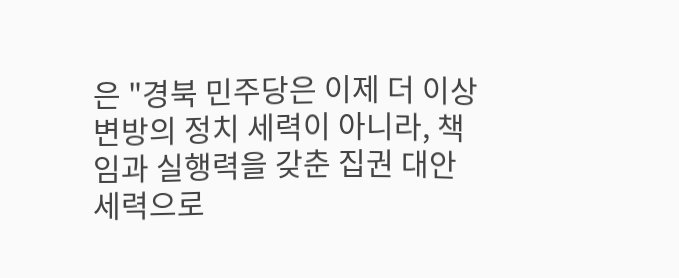은 "경북 민주당은 이제 더 이상 변방의 정치 세력이 아니라, 책임과 실행력을 갖춘 집권 대안 세력으로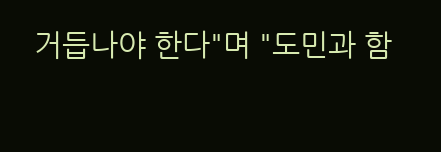거듭나야 한다"며 "도민과 함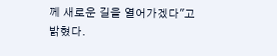께 새로운 길을 열어가겠다"고 밝혔다.